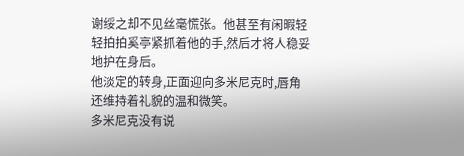谢绥之却不见丝毫慌张。他甚至有闲暇轻轻拍拍奚亭紧抓着他的手,然后才将人稳妥地护在身后。
他淡定的转身,正面迎向多米尼克时,唇角还维持着礼貌的温和微笑。
多米尼克没有说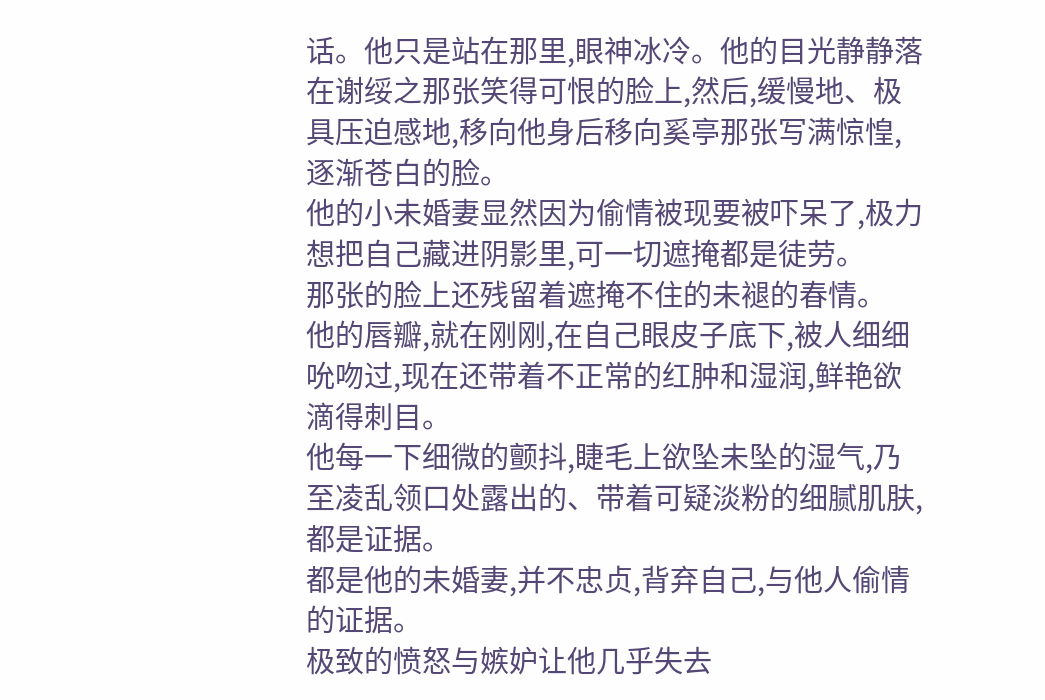话。他只是站在那里,眼神冰冷。他的目光静静落在谢绥之那张笑得可恨的脸上,然后,缓慢地、极具压迫感地,移向他身后移向奚亭那张写满惊惶,逐渐苍白的脸。
他的小未婚妻显然因为偷情被现要被吓呆了,极力想把自己藏进阴影里,可一切遮掩都是徒劳。
那张的脸上还残留着遮掩不住的未褪的春情。
他的唇瓣,就在刚刚,在自己眼皮子底下,被人细细吮吻过,现在还带着不正常的红肿和湿润,鲜艳欲滴得刺目。
他每一下细微的颤抖,睫毛上欲坠未坠的湿气,乃至凌乱领口处露出的、带着可疑淡粉的细腻肌肤,都是证据。
都是他的未婚妻,并不忠贞,背弃自己,与他人偷情的证据。
极致的愤怒与嫉妒让他几乎失去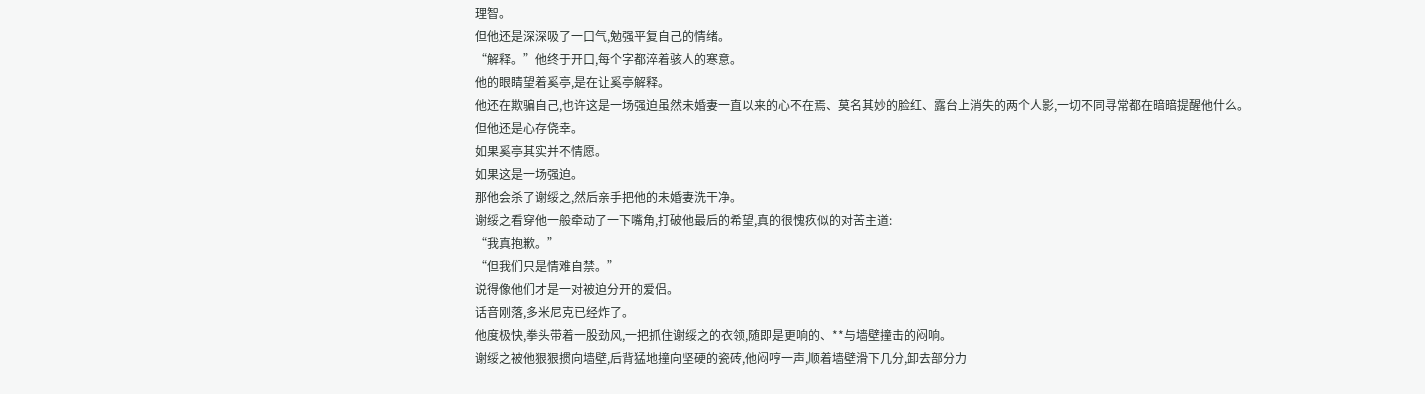理智。
但他还是深深吸了一口气,勉强平复自己的情绪。
“解释。”他终于开口,每个字都淬着骇人的寒意。
他的眼睛望着奚亭,是在让奚亭解释。
他还在欺骗自己,也许这是一场强迫虽然未婚妻一直以来的心不在焉、莫名其妙的脸红、露台上消失的两个人影,一切不同寻常都在暗暗提醒他什么。
但他还是心存侥幸。
如果奚亭其实并不情愿。
如果这是一场强迫。
那他会杀了谢绥之,然后亲手把他的未婚妻洗干净。
谢绥之看穿他一般牵动了一下嘴角,打破他最后的希望,真的很愧疚似的对苦主道:
“我真抱歉。”
“但我们只是情难自禁。”
说得像他们才是一对被迫分开的爱侣。
话音刚落,多米尼克已经炸了。
他度极快,拳头带着一股劲风,一把抓住谢绥之的衣领,随即是更响的、**与墙壁撞击的闷响。
谢绥之被他狠狠掼向墙壁,后背猛地撞向坚硬的瓷砖,他闷哼一声,顺着墙壁滑下几分,卸去部分力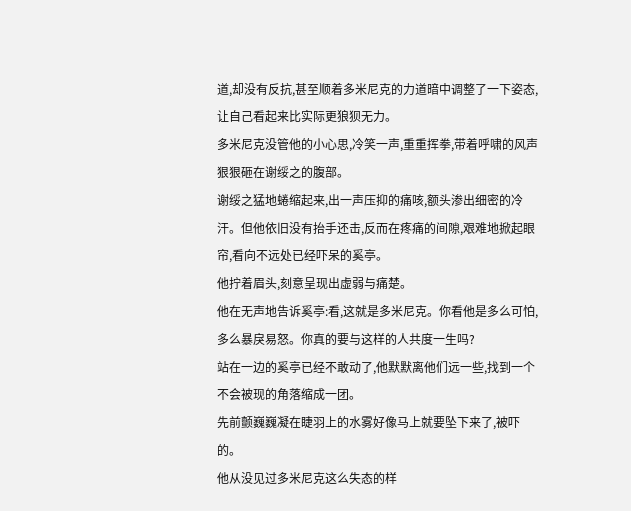道,却没有反抗,甚至顺着多米尼克的力道暗中调整了一下姿态,让自己看起来比实际更狼狈无力。
多米尼克没管他的小心思,冷笑一声,重重挥拳,带着呼啸的风声狠狠砸在谢绥之的腹部。
谢绥之猛地蜷缩起来,出一声压抑的痛咳,额头渗出细密的冷汗。但他依旧没有抬手还击,反而在疼痛的间隙,艰难地掀起眼帘,看向不远处已经吓呆的奚亭。
他拧着眉头,刻意呈现出虚弱与痛楚。
他在无声地告诉奚亭:看,这就是多米尼克。你看他是多么可怕,多么暴戾易怒。你真的要与这样的人共度一生吗?
站在一边的奚亭已经不敢动了,他默默离他们远一些,找到一个不会被现的角落缩成一团。
先前颤巍巍凝在睫羽上的水雾好像马上就要坠下来了,被吓的。
他从没见过多米尼克这么失态的样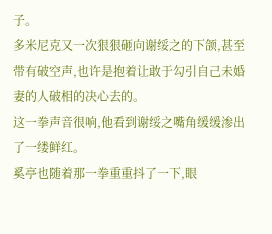子。
多米尼克又一次狠狠砸向谢绥之的下颌,甚至带有破空声,也许是抱着让敢于勾引自己未婚妻的人破相的决心去的。
这一拳声音很响,他看到谢绥之嘴角缓缓渗出了一缕鲜红。
奚亭也随着那一拳重重抖了一下,眼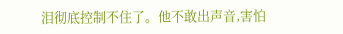泪彻底控制不住了。他不敢出声音,害怕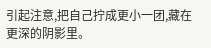引起注意,把自己拧成更小一团,藏在更深的阴影里。